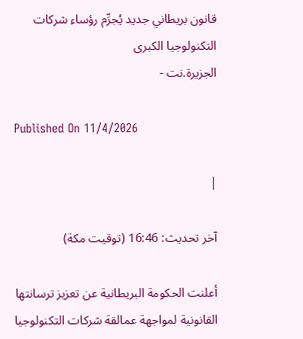قانون بريطاني جديد يُجرِّم رؤساء شركات التكنولوجيا الكبرى
الجزيرة.نت -

Published On 11/4/2026

|

آخر تحديث: 16:46 (توقيت مكة)

أعلنت الحكومة البريطانية عن تعزيز ترسانتها القانونية لمواجهة عمالقة شركات التكنولوجيا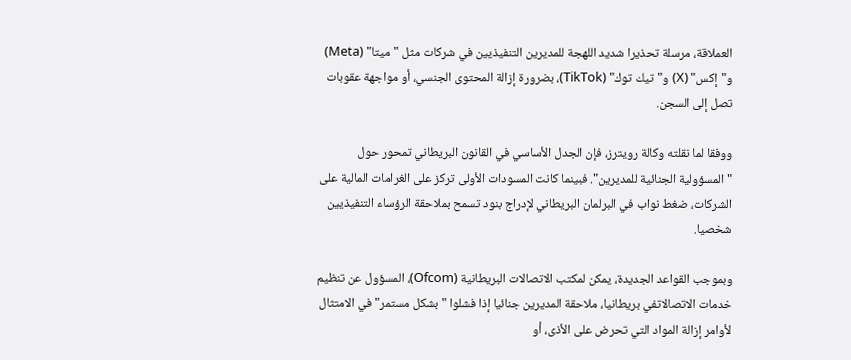العملاقة، مرسلة تحذيرا شديد اللهجة للمديرين التنفيذيين في شركات مثل "ميتا" (Meta) و"إكس" (X) و"تيك توك" (TikTok)، بضرورة إزالة المحتوى الجنسي، أو مواجهة عقوبات تصل إلى السجن.

ووفقا لما نقلته وكالة رويترز، فإن الجدل الأساسي في القانون البريطاني تمحور حول "المسؤولية الجنائية للمديرين". فبينما كانت المسودات الأولى تركز على الغرامات المالية على الشركات، ضغط نواب في البرلمان البريطاني لإدراج بنود تسمح بملاحقة الرؤساء التنفيذيين شخصيا.

وبموجب القواعد الجديدة، يمكن لمكتب الاتصالات البريطانية (Ofcom)، المسؤول عن تنظيم خدمات الاتصالاتفي بريطانيا، ملاحقة المديرين جنائيا إذا فشلوا "بشكل مستمر" في الامتثال لأوامر إزالة المواد التي تحرض على الأذى، أو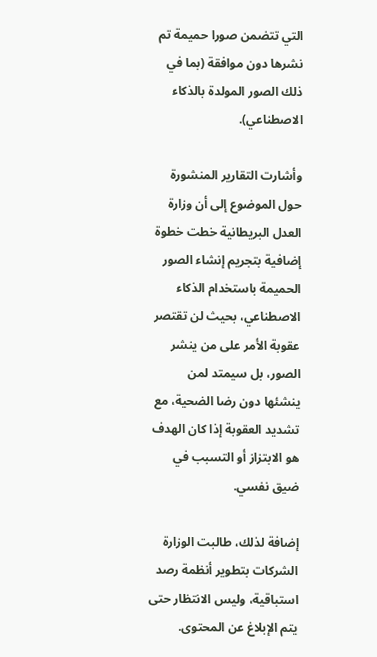التي تتضمن صورا حميمة تم نشرها دون موافقة (بما في ذلك الصور المولدة بالذكاء الاصطناعي).

وأشارت التقارير المنشورة حول الموضوع إلى أن وزارة العدل البريطانية خطت خطوة إضافية بتجريم إنشاء الصور الحميمة باستخدام الذكاء الاصطناعي، بحيث لن تقتصر عقوبة الأمر على من ينشر الصور، بل سيمتد لمن ينشئها دون رضا الضحية، مع تشديد العقوبة إذا كان الهدف هو الابتزاز أو التسبب في ضيق نفسي.

إضافة لذلك، طالبت الوزارة الشركات بتطوير أنظمة رصد استباقية، وليس الانتظار حتى يتم الإبلاغ عن المحتوى.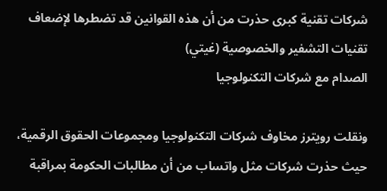شركات تقنية كبرى حذرت من أن هذه القوانين قد تضطرها لإضعاف تقنيات التشفير والخصوصية (غيتي)
الصدام مع شركات التكنولوجيا

ونقلت رويترز مخاوف شركات التكنولوجيا ومجموعات الحقوق الرقمية، حيث حذرت شركات مثل واتساب من أن مطالبات الحكومة بمراقبة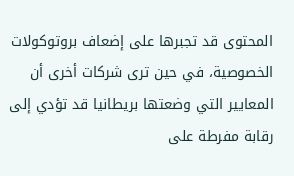المحتوى قد تجبرها على إضعاف بروتوكولات الخصوصية، في حين ترى شركات أخرى أن المعايير التي وضعتها بريطانيا قد تؤدي إلى رقابة مفرطة على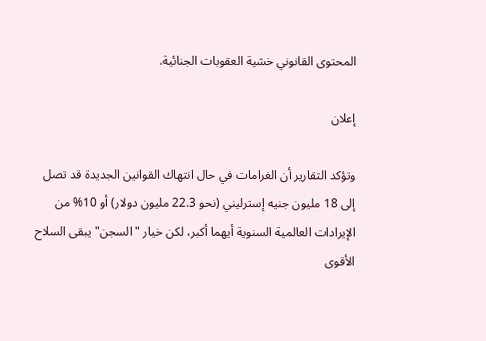المحتوى القانوني خشية العقوبات الجنائية.

إعلان

وتؤكد التقارير أن الغرامات في حال انتهاك القوانين الجديدة قد تصل إلى 18 مليون جنيه إسترليني (نحو 22.3 مليون دولار) أو 10% من الإيرادات العالمية السنوية أيهما أكبر، لكن خيار "السجن" يبقى السلاح الأقوى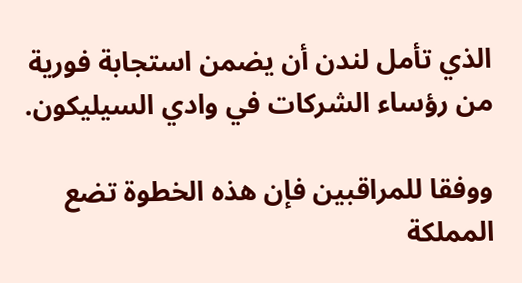الذي تأمل لندن أن يضمن استجابة فورية من رؤساء الشركات في وادي السيليكون.

ووفقا للمراقبين فإن هذه الخطوة تضع المملكة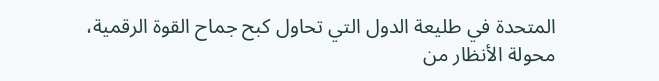المتحدة في طليعة الدول التي تحاول كبح جماح القوة الرقمية، محولة الأنظار من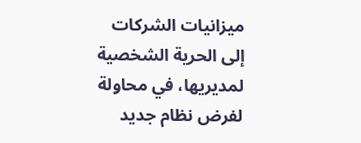ميزانيات الشركات إلى الحرية الشخصية لمديريها، في محاولة لفرض نظام جديد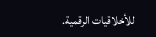للأخلاقيات الرقمية.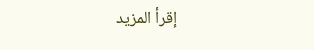إقرأ المزيد